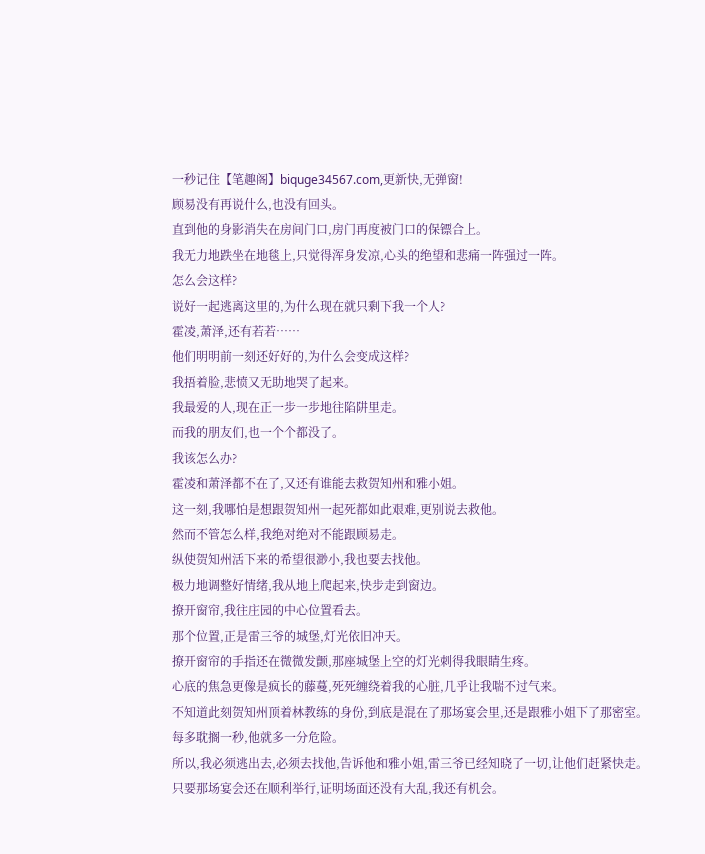一秒记住【笔趣阁】biquge34567.com,更新快,无弹窗!
顾易没有再说什么,也没有回头。
直到他的身影消失在房间门口,房门再度被门口的保镖合上。
我无力地跌坐在地毯上,只觉得浑身发凉,心头的绝望和悲痛一阵强过一阵。
怎么会这样?
说好一起逃离这里的,为什么现在就只剩下我一个人?
霍凌,萧泽,还有若若……
他们明明前一刻还好好的,为什么会变成这样?
我捂着脸,悲愤又无助地哭了起来。
我最爱的人,现在正一步一步地往陷阱里走。
而我的朋友们,也一个个都没了。
我该怎么办?
霍凌和萧泽都不在了,又还有谁能去救贺知州和雅小姐。
这一刻,我哪怕是想跟贺知州一起死都如此艰难,更别说去救他。
然而不管怎么样,我绝对绝对不能跟顾易走。
纵使贺知州活下来的希望很渺小,我也要去找他。
极力地调整好情绪,我从地上爬起来,快步走到窗边。
撩开窗帘,我往庄园的中心位置看去。
那个位置,正是雷三爷的城堡,灯光依旧冲天。
撩开窗帘的手指还在微微发颤,那座城堡上空的灯光刺得我眼睛生疼。
心底的焦急更像是疯长的藤蔓,死死缠绕着我的心脏,几乎让我喘不过气来。
不知道此刻贺知州顶着林教练的身份,到底是混在了那场宴会里,还是跟雅小姐下了那密室。
每多耽搁一秒,他就多一分危险。
所以,我必须逃出去,必须去找他,告诉他和雅小姐,雷三爷已经知晓了一切,让他们赶紧快走。
只要那场宴会还在顺利举行,证明场面还没有大乱,我还有机会。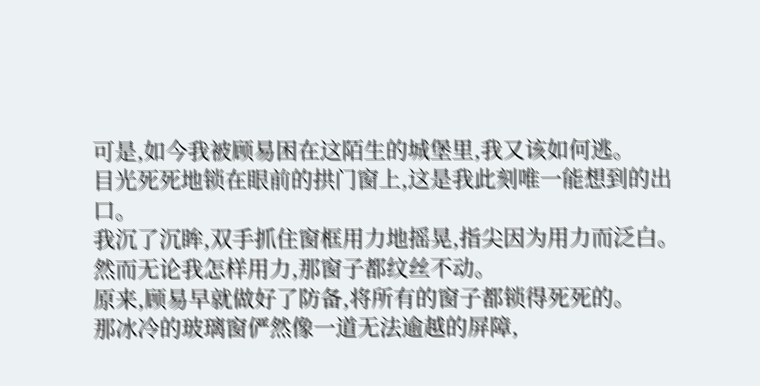可是,如今我被顾易困在这陌生的城堡里,我又该如何逃。
目光死死地锁在眼前的拱门窗上,这是我此刻唯一能想到的出口。
我沉了沉眸,双手抓住窗框用力地摇晃,指尖因为用力而泛白。
然而无论我怎样用力,那窗子都纹丝不动。
原来,顾易早就做好了防备,将所有的窗子都锁得死死的。
那冰冷的玻璃窗俨然像一道无法逾越的屏障,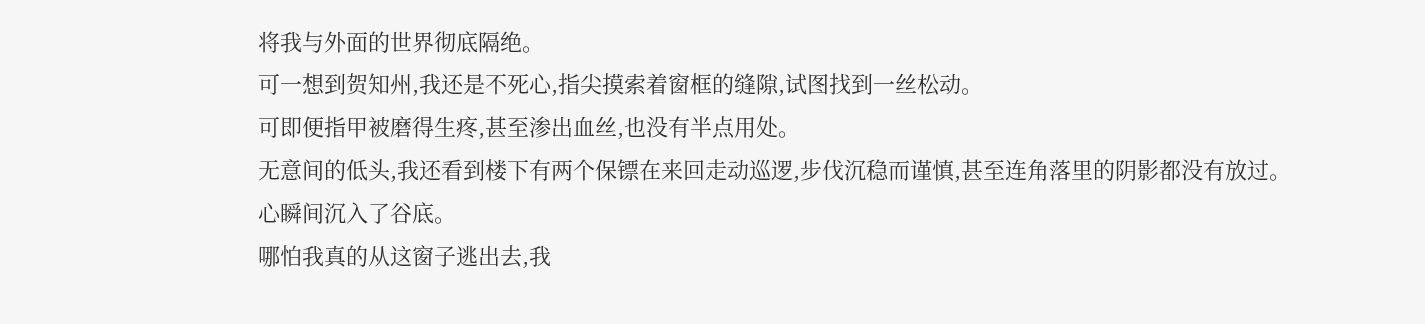将我与外面的世界彻底隔绝。
可一想到贺知州,我还是不死心,指尖摸索着窗框的缝隙,试图找到一丝松动。
可即便指甲被磨得生疼,甚至渗出血丝,也没有半点用处。
无意间的低头,我还看到楼下有两个保镖在来回走动巡逻,步伐沉稳而谨慎,甚至连角落里的阴影都没有放过。
心瞬间沉入了谷底。
哪怕我真的从这窗子逃出去,我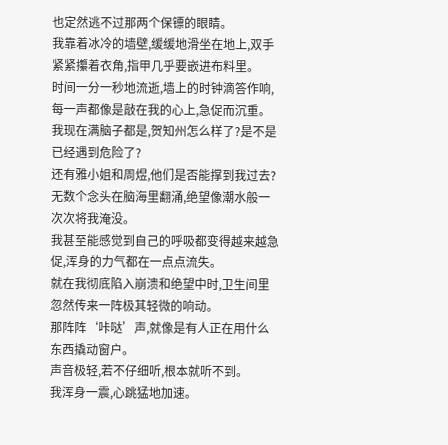也定然逃不过那两个保镖的眼睛。
我靠着冰冷的墙壁,缓缓地滑坐在地上,双手紧紧攥着衣角,指甲几乎要嵌进布料里。
时间一分一秒地流逝,墙上的时钟滴答作响,每一声都像是敲在我的心上,急促而沉重。
我现在满脑子都是,贺知州怎么样了?是不是已经遇到危险了?
还有雅小姐和周煜,他们是否能撑到我过去?
无数个念头在脑海里翻涌,绝望像潮水般一次次将我淹没。
我甚至能感觉到自己的呼吸都变得越来越急促,浑身的力气都在一点点流失。
就在我彻底陷入崩溃和绝望中时,卫生间里忽然传来一阵极其轻微的响动。
那阵阵‘咔哒’声,就像是有人正在用什么东西撬动窗户。
声音极轻,若不仔细听,根本就听不到。
我浑身一震,心跳猛地加速。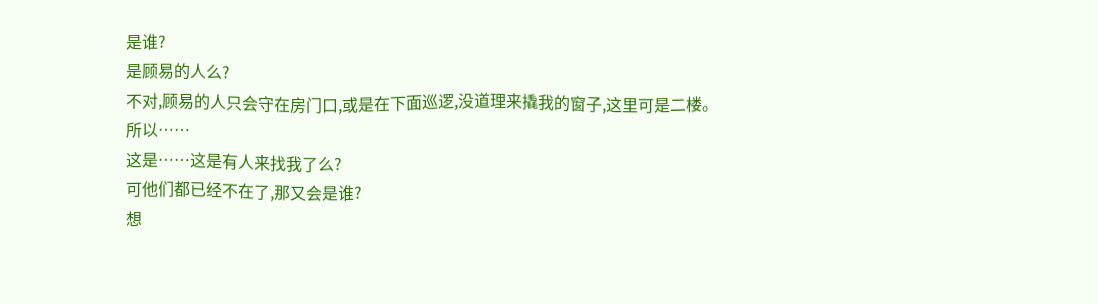是谁?
是顾易的人么?
不对,顾易的人只会守在房门口,或是在下面巡逻,没道理来撬我的窗子,这里可是二楼。
所以……
这是……这是有人来找我了么?
可他们都已经不在了,那又会是谁?
想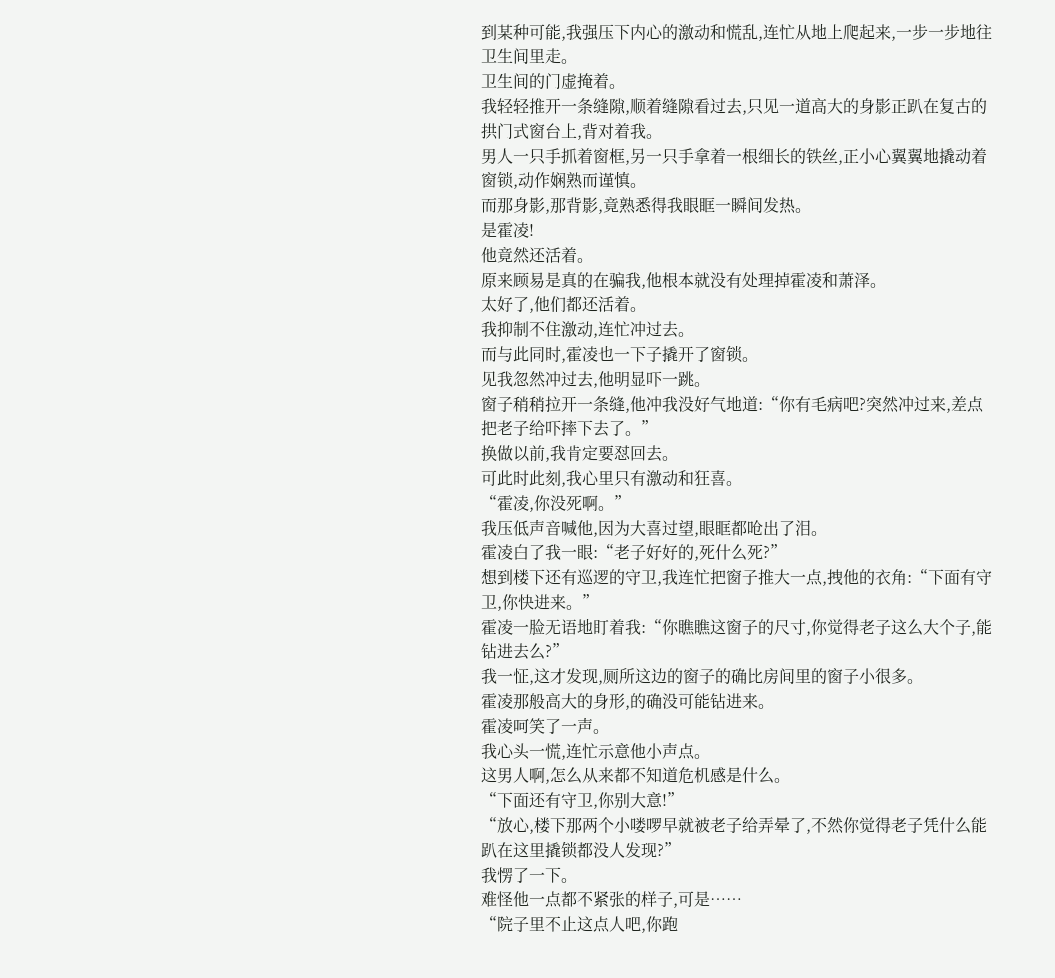到某种可能,我强压下内心的激动和慌乱,连忙从地上爬起来,一步一步地往卫生间里走。
卫生间的门虚掩着。
我轻轻推开一条缝隙,顺着缝隙看过去,只见一道高大的身影正趴在复古的拱门式窗台上,背对着我。
男人一只手抓着窗框,另一只手拿着一根细长的铁丝,正小心翼翼地撬动着窗锁,动作娴熟而谨慎。
而那身影,那背影,竟熟悉得我眼眶一瞬间发热。
是霍凌!
他竟然还活着。
原来顾易是真的在骗我,他根本就没有处理掉霍凌和萧泽。
太好了,他们都还活着。
我抑制不住激动,连忙冲过去。
而与此同时,霍凌也一下子撬开了窗锁。
见我忽然冲过去,他明显吓一跳。
窗子稍稍拉开一条缝,他冲我没好气地道:“你有毛病吧?突然冲过来,差点把老子给吓摔下去了。”
换做以前,我肯定要怼回去。
可此时此刻,我心里只有激动和狂喜。
“霍凌,你没死啊。”
我压低声音喊他,因为大喜过望,眼眶都呛出了泪。
霍凌白了我一眼:“老子好好的,死什么死?”
想到楼下还有巡逻的守卫,我连忙把窗子推大一点,拽他的衣角:“下面有守卫,你快进来。”
霍凌一脸无语地盯着我:“你瞧瞧这窗子的尺寸,你觉得老子这么大个子,能钻进去么?”
我一怔,这才发现,厕所这边的窗子的确比房间里的窗子小很多。
霍凌那般高大的身形,的确没可能钻进来。
霍凌呵笑了一声。
我心头一慌,连忙示意他小声点。
这男人啊,怎么从来都不知道危机感是什么。
“下面还有守卫,你别大意!”
“放心,楼下那两个小喽啰早就被老子给弄晕了,不然你觉得老子凭什么能趴在这里撬锁都没人发现?”
我愣了一下。
难怪他一点都不紧张的样子,可是……
“院子里不止这点人吧,你跑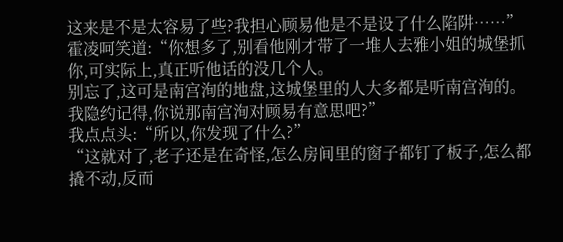这来是不是太容易了些?我担心顾易他是不是设了什么陷阱……”
霍凌呵笑道:“你想多了,别看他刚才带了一堆人去雅小姐的城堡抓你,可实际上,真正听他话的没几个人。
别忘了,这可是南宫洵的地盘,这城堡里的人大多都是听南宫洵的。
我隐约记得,你说那南宫洵对顾易有意思吧?”
我点点头:“所以,你发现了什么?”
“这就对了,老子还是在奇怪,怎么房间里的窗子都钉了板子,怎么都撬不动,反而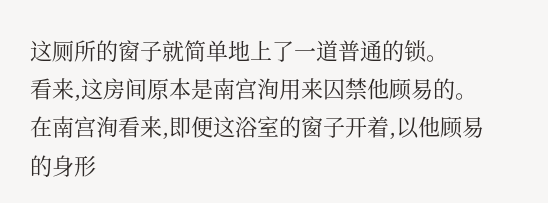这厕所的窗子就简单地上了一道普通的锁。
看来,这房间原本是南宫洵用来囚禁他顾易的。
在南宫洵看来,即便这浴室的窗子开着,以他顾易的身形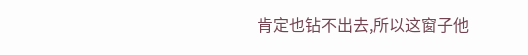肯定也钻不出去,所以这窗子他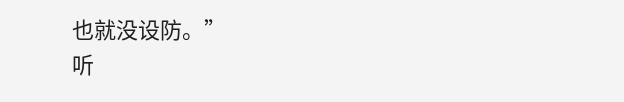也就没设防。”
听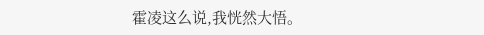霍凌这么说,我恍然大悟。